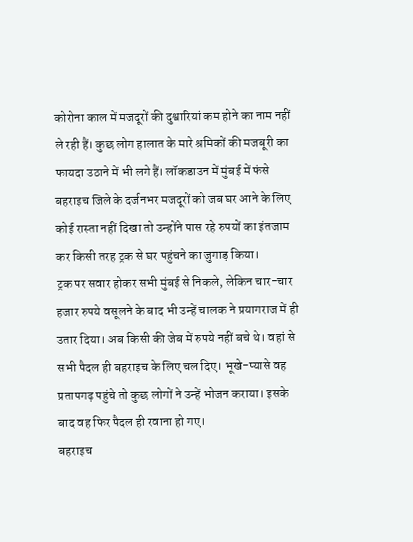कोरोना काल में मजदूरों की दुश्वारियां कम होने का नाम नहीं ले रही हैं। कुछ लोग हालात के मारे श्रमिकों की मजबूरी का फायदा उठाने में भी लगे हैं। लॉकडाउन में मुंबई में फंसे बहराइच जिले के दर्जनभर मजदूरों को जब घर आने के लिए कोई रास्ता नहीं दिखा तो उन्होंने पास रहे रुपयों का इंतजाम कर किसी तरह ट्रक से घर पहुंचने का जुगाड़ किया।
ट्रक पर सवार होकर सभी मुंबई से निकले, लेकिन चार-चार हजार रुपये वसूलने के बाद भी उन्हें चालक ने प्रयागराज में ही उतार दिया। अब किसी की जेब में रुपये नहीं बचे थे। वहां से सभी पैदल ही बहराइच के लिए चल दिए। भूखे-प्यासे वह प्रतापगढ़ पहुंचे तो कुछ लोगों ने उन्हें भोजन कराया। इसके बाद वह फिर पैदल ही रवाना हो गए।
बहराइच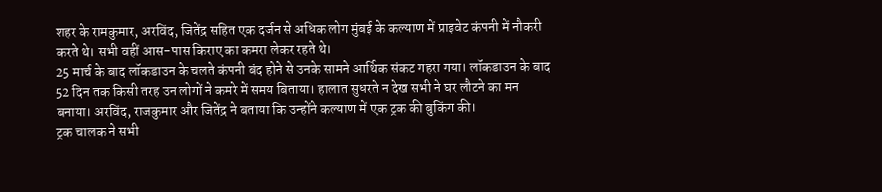शहर के रामकुमार, अरविंद, जितेंद्र सहित एक दर्जन से अधिक लोग मुंबई के कल्याण में प्राइवेट कंपनी में नौकरी करते थे। सभी वहीं आस-पास किराए का कमरा लेकर रहते थे।
25 मार्च के बाद लॉकडाउन के चलते कंपनी बंद होने से उनके सामने आर्थिक संकट गहरा गया। लॉकडाउन के बाद 52 दिन तक किसी तरह उन लोगों ने कमरे में समय बिताया। हालात सुधरते न देख सभी ने घर लौटने का मन बनाया। अरविंद, राजकुमार और जितेंद्र ने बताया कि उन्होंने कल्याण में एक ट्रक की बुकिंग की।
ट्रक चालक ने सभी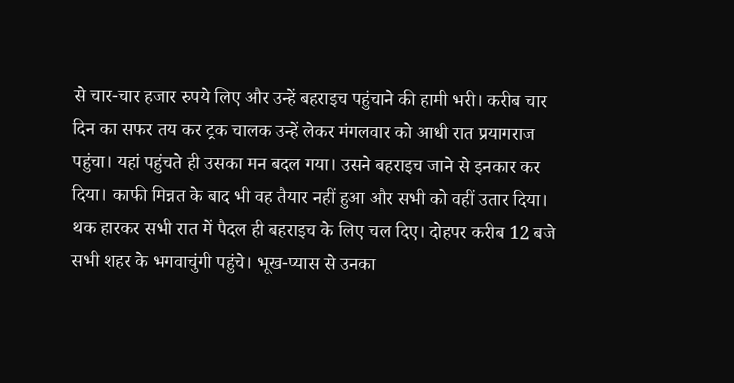से चार-चार हजार रुपये लिए और उन्हें बहराइच पहुंचाने की हामी भरी। करीब चार दिन का सफर तय कर ट्रक चालक उन्हें लेकर मंगलवार को आधी रात प्रयागराज पहुंचा। यहां पहुंचते ही उसका मन बदल गया। उसने बहराइच जाने से इनकार कर दिया। काफी मिन्नत के बाद भी वह तैयार नहीं हुआ और सभी को वहीं उतार दिया।
थक हारकर सभी रात में पैदल ही बहराइच के लिए चल दिए। दोहपर करीब 12 बजे सभी शहर के भगवाचुंगी पहुंचे। भूख-प्यास से उनका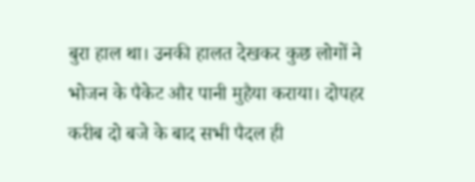बुरा हाल था। उनकी हालत देखकर कुछ लोगों ने भोजन के पैकेट और पानी मुहैया कराया। दोपहर करीब दो बजे के बाद सभी पैदल ही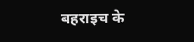बहराइच के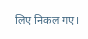लिए निकल गए।